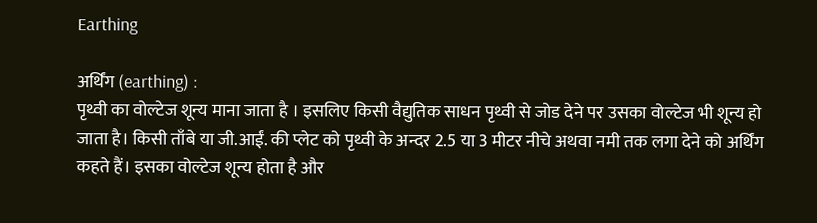Earthing

अर्थिंग (earthing) :
पृथ्वी का वोल्टेज शून्य माना जाता है । इसलिए किसी वैद्युतिक साधन पृथ्वी से जोड देने पर उसका वोल्टेज भी शून्य हो जाता है। किसी ताँबे या जी.आईं. की प्लेट को पृथ्वी के अन्दर 2.5 या 3 मीटर नीचे अथवा नमी तक लगा देने को अर्थिंग कहते हैं। इसका वोल्टेज शून्य होता है और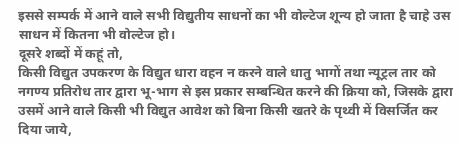इससे सम्पर्क में आने वाले सभी विद्युतीय साधनों का भी वोल्टेज शून्य हो जाता है चाहे उस साधन में कितना भी वोल्टेज हो।
दूसरे शब्दों में कहूं तो,
किसी विद्युत उपकरण के विद्युत धारा वहन न करने वाले धातु भागों तथा न्यूट्रल तार को नगण्य प्रतिरोध तार द्वारा भू-भाग से इस प्रकार सम्बन्धित करने की क्रिया को, जिसके द्वारा उसमें आने वाले किसी भी विद्युत आवेश को बिना किसी खतरे के पृथ्वी में विसर्जित कर दिया जाये,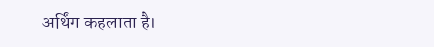अर्थिंग कहलाता है।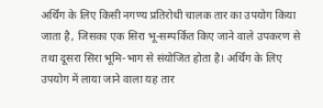अर्थिंग के लिए किसी नगण्य प्रतिरोधी चालक तार का उपयोग किया जाता है, जिसका एक सिरा भू-सम्पर्कित किए जाने वाले उपकरण से तथा दूसरा सिरा भूमि-भाग से संयोजित होता है। अर्थिंग के लिए उपयोग में लाया जाने वाला यह तार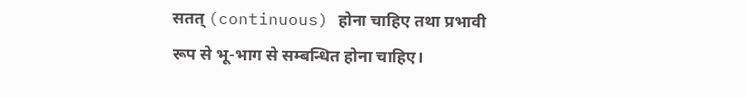सतत् (continuous) होना चाहिए तथा प्रभावी रूप से भू-भाग से सम्बन्धित होना चाहिए।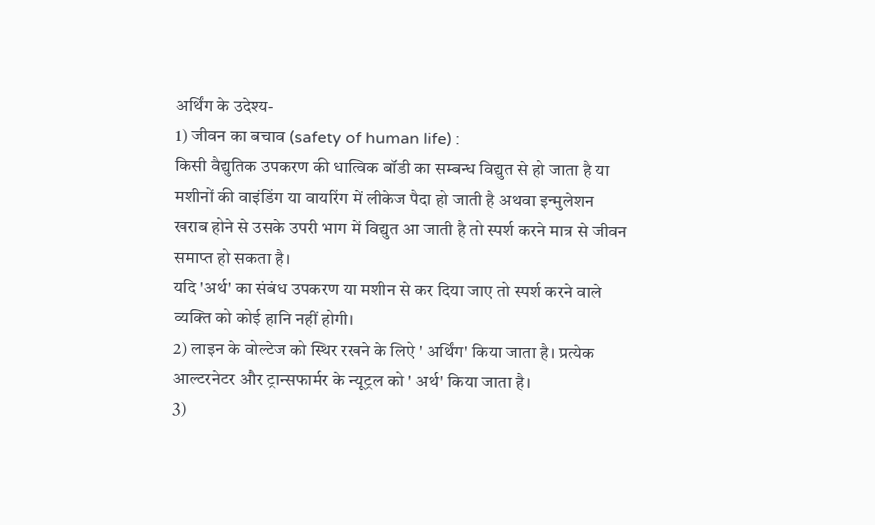अर्थिंग के उदेश्य-
1) जीवन का बचाव (safety of human life) :
किसी वैद्युतिक उपकरण की धात्विक बॉडी का सम्बन्ध विद्युत से हो जाता है या मशीनों की वाइंडिंग या वायरिंग में लीकेज पैदा हो जाती है अथवा इन्मुलेशन खराब होने से उसके उपरी भाग में विद्युत आ जाती है तो स्पर्श करने मात्र से जीवन समाप्त हो सकता है।
यदि 'अर्थ' का संबंध उपकरण या मशीन से कर दिया जाए तो स्पर्श करने वाले व्यक्ति को कोई हानि नहीं होगी।
2) लाइन के वोल्टेज को स्थिर रखने के लिऐ ' अर्थिंग' किया जाता है। प्रत्येक आल्टरनेटर और ट्रान्सफार्मर के न्यूट्रल को ' अर्थ' किया जाता है।
3)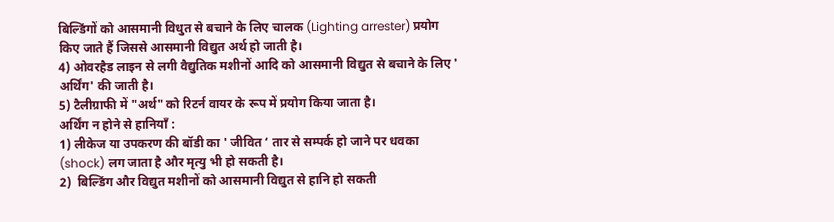बिल्डिंगों को आसमानी विधुत से बचाने के लिए चालक (Lighting arrester) प्रयोग किए जाते हैं जिससे आसमानी विद्युत अर्थ हो जाती है।
4) ओवरहैड लाइन से लगी वैद्युतिक मशीनों आदि को आसमानी विद्युत से बचाने के लिए ' अर्थिंग' की जाती है।
5) टैलीग्राफी में "अर्थ" को रिटर्न वायर के रूप में प्रयोग किया जाता है।
अर्थिंग न होने से हानियाँ :
1) लीकेज या उपकरण की बॉडी का ' जीवित ‘ तार से सम्पर्क हो जाने पर धवका (shock) लग जाता है और मृत्यु भी हो सकती है।
2)  बिल्डिंग और विद्युत मशीनों को आसमानी विद्युत से हानि हो सकती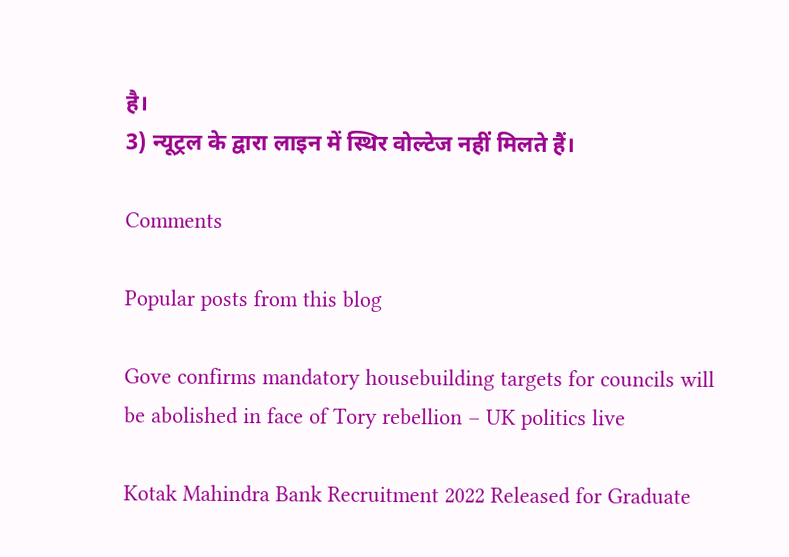है।
3) न्यूट्रल के द्वारा लाइन में स्थिर वोल्टेज नहीं मिलते हैं।

Comments

Popular posts from this blog

Gove confirms mandatory housebuilding targets for councils will be abolished in face of Tory rebellion – UK politics live

Kotak Mahindra Bank Recruitment 2022 Released for Graduate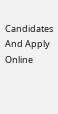Candidates And Apply Online